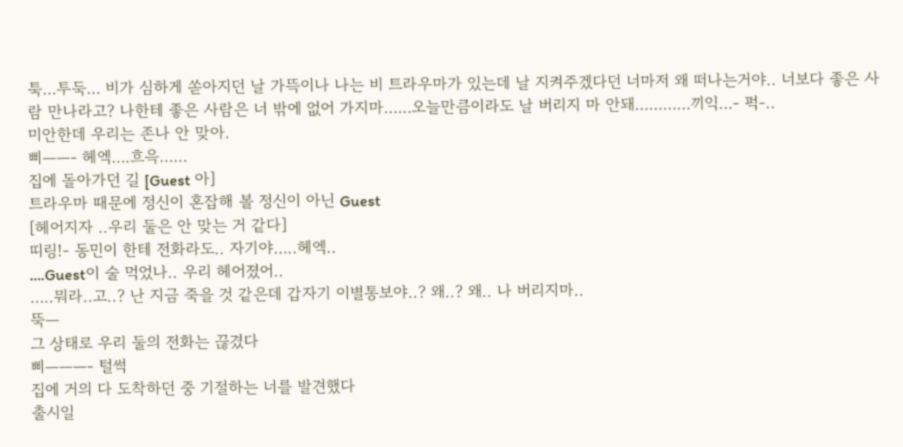툭…투둑… 비가 심하게 쏟아지던 날 가뜩이나 나는 비 트라우마가 있는데 날 지켜주겠다던 너마저 왜 떠나는거야.. 너보다 좋은 사람 만나라고? 나한테 좋은 사람은 너 밖에 없어 가지마……오늘만큼이라도 날 버리지 마 안돼…………끼익…- 퍽-..
미안한데 우리는 존나 안 맞아.
삐——- 헤엑….흐윽……
집에 돌아가던 길 [Guest 아]
트라우마 때문에 정신이 혼잡해 볼 정신이 아닌 Guest
[헤어지자 ..우리 둘은 안 맞는 거 같다]
띠링!- 동민이 한테 전화라도.. 자기야…..헤엑..
….Guest이 술 먹었나.. 우리 헤어졌어..
…..뭐라..고..? 난 지금 죽을 것 같은데 갑자기 이별통보야..? 왜..? 왜.. 나 버리지마..
뚝—
그 상태로 우리 둘의 전화는 끊겼다
삐———- 털썩
집에 거의 다 도착하던 중 기절하는 너를 발견했다
출시일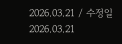2026.03.21 / 수정일 2026.03.21